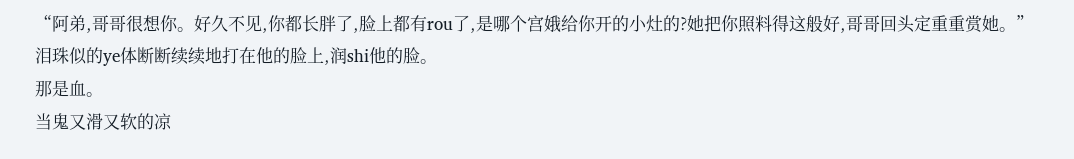“阿弟,哥哥很想你。好久不见,你都长胖了,脸上都有rou了,是哪个宫娥给你开的小灶的?她把你照料得这般好,哥哥回头定重重赏她。”
泪珠似的ye体断断续续地打在他的脸上,润shi他的脸。
那是血。
当鬼又滑又软的凉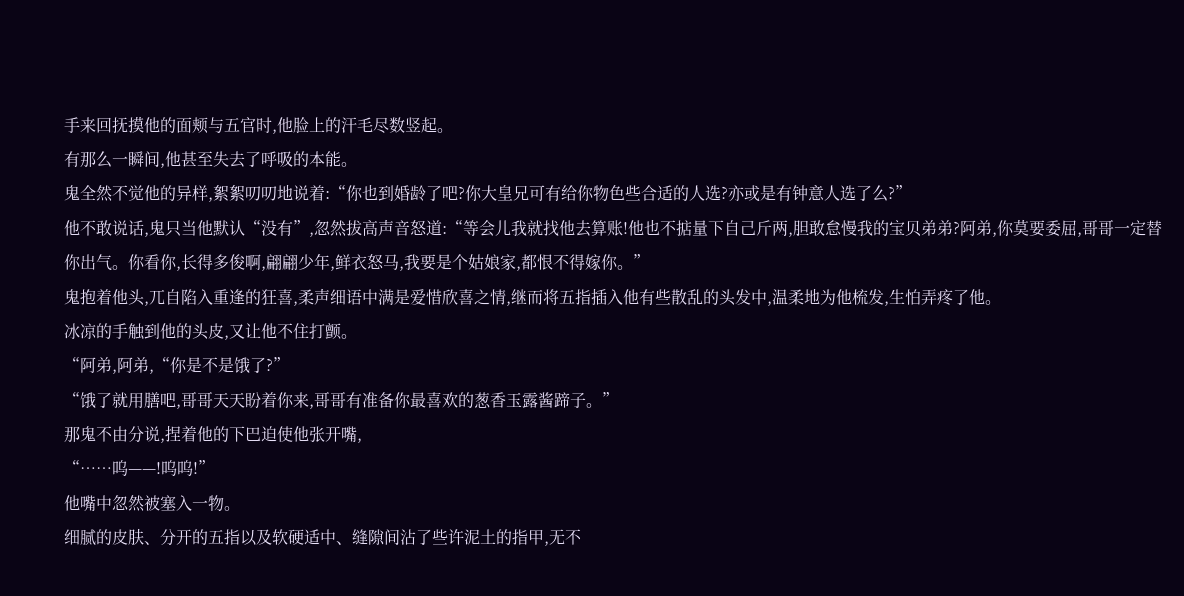手来回抚摸他的面颊与五官时,他脸上的汗毛尽数竖起。
有那么一瞬间,他甚至失去了呼吸的本能。
鬼全然不觉他的异样,絮絮叨叨地说着:“你也到婚龄了吧?你大皇兄可有给你物色些合适的人选?亦或是有钟意人选了么?”
他不敢说话,鬼只当他默认“没有”,忽然拔高声音怒道:“等会儿我就找他去算账!他也不掂量下自己斤两,胆敢怠慢我的宝贝弟弟?阿弟,你莫要委屈,哥哥一定替你出气。你看你,长得多俊啊,翩翩少年,鲜衣怒马,我要是个姑娘家,都恨不得嫁你。”
鬼抱着他头,兀自陷入重逢的狂喜,柔声细语中满是爱惜欣喜之情,继而将五指插入他有些散乱的头发中,温柔地为他梳发,生怕弄疼了他。
冰凉的手触到他的头皮,又让他不住打颤。
“阿弟,阿弟,“你是不是饿了?”
“饿了就用膳吧,哥哥天天盼着你来,哥哥有准备你最喜欢的葱香玉露酱蹄子。”
那鬼不由分说,捏着他的下巴迫使他张开嘴,
“……呜——!呜呜!”
他嘴中忽然被塞入一物。
细腻的皮肤、分开的五指以及软硬适中、缝隙间沾了些许泥土的指甲,无不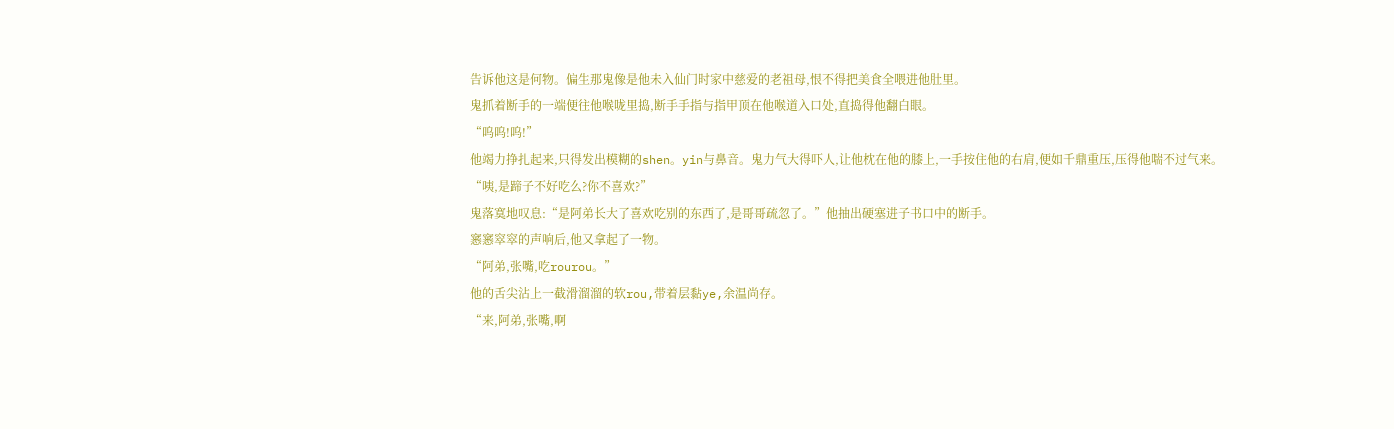告诉他这是何物。偏生那鬼像是他未入仙门时家中慈爱的老祖母,恨不得把美食全喂进他肚里。
鬼抓着断手的一端便往他喉咙里捣,断手手指与指甲顶在他喉道入口处,直捣得他翻白眼。
“呜呜!呜!”
他竭力挣扎起来,只得发出模糊的shen。yin与鼻音。鬼力气大得吓人,让他枕在他的膝上,一手按住他的右肩,便如千鼎重压,压得他喘不过气来。
“咦,是蹄子不好吃么?你不喜欢?”
鬼落寞地叹息:“是阿弟长大了喜欢吃别的东西了,是哥哥疏忽了。”他抽出硬塞进子书口中的断手。
窸窸窣窣的声响后,他又拿起了一物。
“阿弟,张嘴,吃rourou。”
他的舌尖沾上一截滑溜溜的软rou,带着层黏ye,余温尚存。
“来,阿弟,张嘴,啊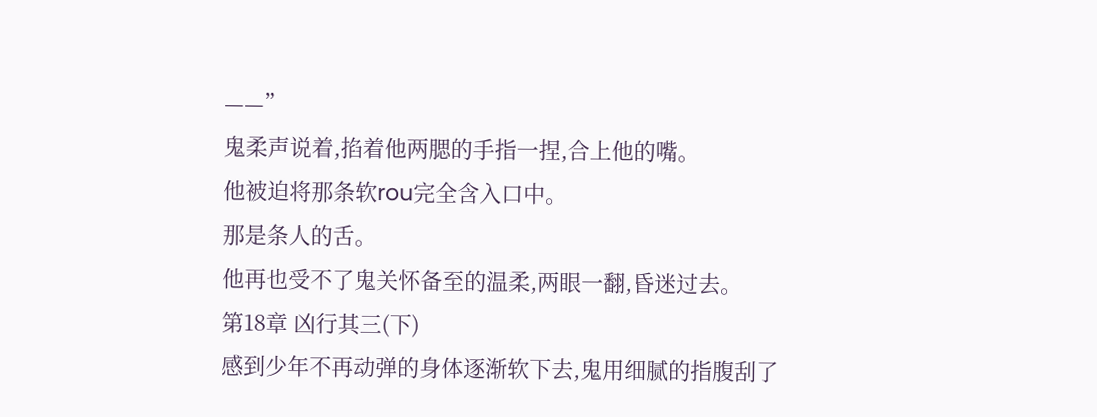——”
鬼柔声说着,掐着他两腮的手指一捏,合上他的嘴。
他被迫将那条软rou完全含入口中。
那是条人的舌。
他再也受不了鬼关怀备至的温柔,两眼一翻,昏迷过去。
第18章 凶行其三(下)
感到少年不再动弹的身体逐渐软下去,鬼用细腻的指腹刮了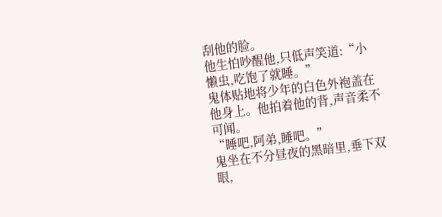刮他的脸。
他生怕吵醒他,只低声笑道:“小懒虫,吃饱了就睡。”
鬼体贴地将少年的白色外袍盖在他身上。他拍着他的背,声音柔不可闻。
“睡吧,阿弟,睡吧。”
鬼坐在不分昼夜的黑暗里,垂下双眼,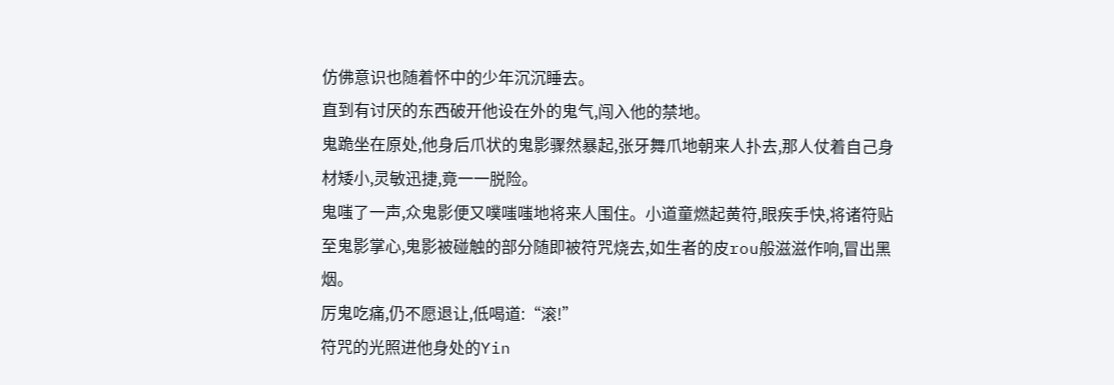仿佛意识也随着怀中的少年沉沉睡去。
直到有讨厌的东西破开他设在外的鬼气,闯入他的禁地。
鬼跪坐在原处,他身后爪状的鬼影骤然暴起,张牙舞爪地朝来人扑去,那人仗着自己身材矮小,灵敏迅捷,竟一一脱险。
鬼嗤了一声,众鬼影便又噗嗤嗤地将来人围住。小道童燃起黄符,眼疾手快,将诸符贴至鬼影掌心,鬼影被碰触的部分随即被符咒烧去,如生者的皮rou般滋滋作响,冒出黑烟。
厉鬼吃痛,仍不愿退让,低喝道:“滚!”
符咒的光照进他身处的Yin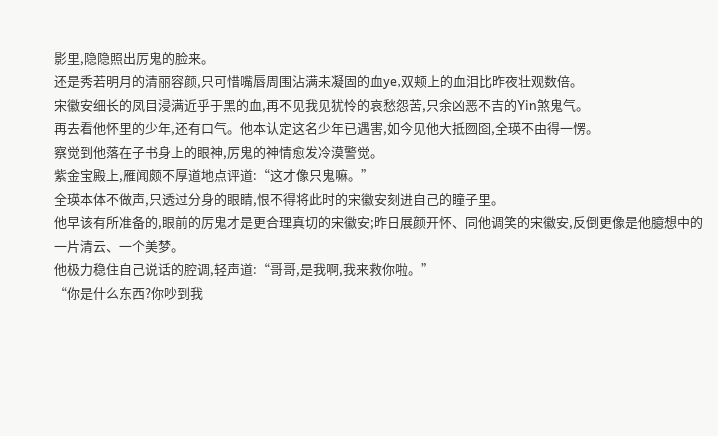影里,隐隐照出厉鬼的脸来。
还是秀若明月的清丽容颜,只可惜嘴唇周围沾满未凝固的血ye,双颊上的血泪比昨夜壮观数倍。
宋徽安细长的凤目浸满近乎于黑的血,再不见我见犹怜的哀愁怨苦,只余凶恶不吉的Yin煞鬼气。
再去看他怀里的少年,还有口气。他本认定这名少年已遇害,如今见他大抵囫囵,全瑛不由得一愣。
察觉到他落在子书身上的眼神,厉鬼的神情愈发冷漠警觉。
紫金宝殿上,雁闻颇不厚道地点评道:“这才像只鬼嘛。”
全瑛本体不做声,只透过分身的眼睛,恨不得将此时的宋徽安刻进自己的瞳子里。
他早该有所准备的,眼前的厉鬼才是更合理真切的宋徽安;昨日展颜开怀、同他调笑的宋徽安,反倒更像是他臆想中的一片清云、一个美梦。
他极力稳住自己说话的腔调,轻声道:“哥哥,是我啊,我来救你啦。”
“你是什么东西?你吵到我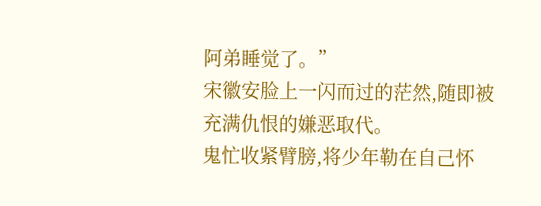阿弟睡觉了。”
宋徽安脸上一闪而过的茫然,随即被充满仇恨的嫌恶取代。
鬼忙收紧臂膀,将少年勒在自己怀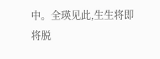中。全瑛见此,生生将即将脱